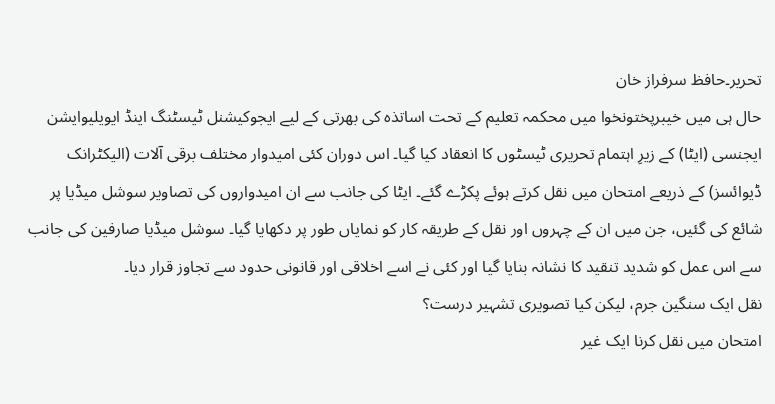تحریر۔حافظ سرفراز خان
حال ہی میں خیبرپختونخوا میں محکمہ تعلیم کے تحت اساتذہ کی بھرتی کے لیے ایجوکیشنل ٹیسٹنگ اینڈ ایویلیوایشن ایجنسی (ایٹا) کے زیرِ اہتمام تحریری ٹیسٹوں کا انعقاد کیا گیا۔ اس دوران کئی امیدوار مختلف برقی آلات (الیکٹرانک ڈیوائسز) کے ذریعے امتحان میں نقل کرتے ہوئے پکڑے گئے۔ ایٹا کی جانب سے ان امیدواروں کی تصاویر سوشل میڈیا پر شائع کی گئیں، جن میں ان کے چہروں اور نقل کے طریقہ کار کو نمایاں طور پر دکھایا گیا۔ سوشل میڈیا صارفین کی جانب سے اس عمل کو شدید تنقید کا نشانہ بنایا گیا اور کئی نے اسے اخلاقی اور قانونی حدود سے تجاوز قرار دیا۔
نقل ایک سنگین جرم، لیکن کیا تصویری تشہیر درست؟
امتحان میں نقل کرنا ایک غیر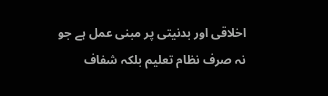اخلاقی اور بدنیتی پر مبنی عمل ہے جو نہ صرف نظام تعلیم بلکہ شفاف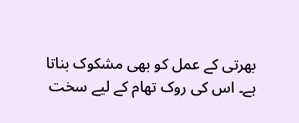بھرتی کے عمل کو بھی مشکوک بناتا ہے۔ اس کی روک تھام کے لیے سخت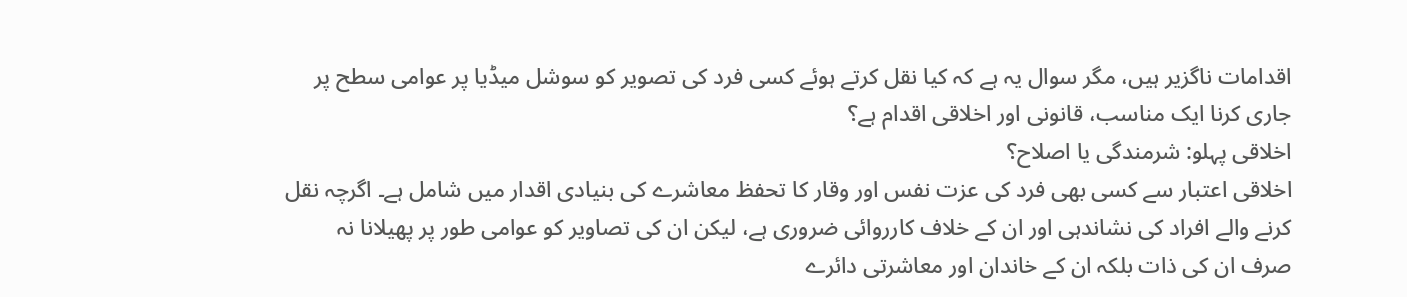اقدامات ناگزیر ہیں، مگر سوال یہ ہے کہ کیا نقل کرتے ہوئے کسی فرد کی تصویر کو سوشل میڈیا پر عوامی سطح پر جاری کرنا ایک مناسب، قانونی اور اخلاقی اقدام ہے؟
اخلاقی پہلو: شرمندگی یا اصلاح؟
اخلاقی اعتبار سے کسی بھی فرد کی عزت نفس اور وقار کا تحفظ معاشرے کی بنیادی اقدار میں شامل ہے۔ اگرچہ نقل کرنے والے افراد کی نشاندہی اور ان کے خلاف کارروائی ضروری ہے، لیکن ان کی تصاویر کو عوامی طور پر پھیلانا نہ صرف ان کی ذات بلکہ ان کے خاندان اور معاشرتی دائرے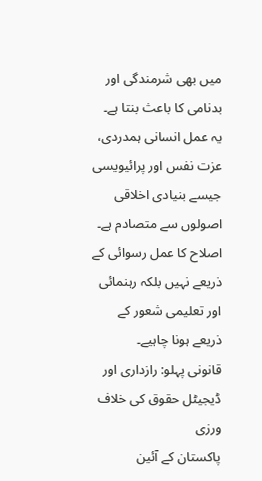میں بھی شرمندگی اور بدنامی کا باعث بنتا ہے۔ یہ عمل انسانی ہمدردی، عزت نفس اور پرائیویسی جیسے بنیادی اخلاقی اصولوں سے متصادم ہے۔ اصلاح کا عمل رسوائی کے ذریعے نہیں بلکہ رہنمائی اور تعلیمی شعور کے ذریعے ہونا چاہیے۔
قانونی پہلو: رازداری اور ڈیجیٹل حقوق کی خلاف ورزی
پاکستان کے آئین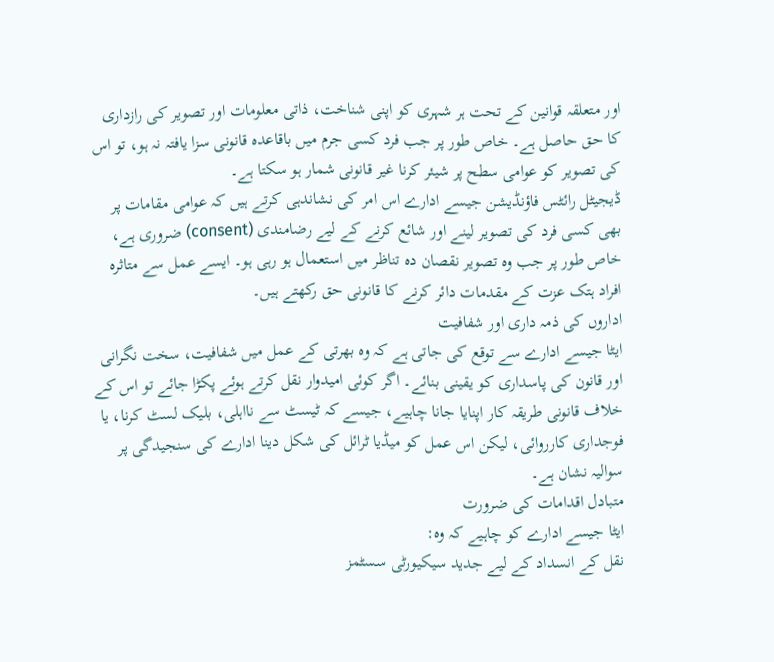اور متعلقہ قوانین کے تحت ہر شہری کو اپنی شناخت، ذاتی معلومات اور تصویر کی رازداری کا حق حاصل ہے۔ خاص طور پر جب فرد کسی جرم میں باقاعدہ قانونی سزا یافتہ نہ ہو، تو اس کی تصویر کو عوامی سطح پر شیئر کرنا غیر قانونی شمار ہو سکتا ہے۔
ڈیجیٹل رائٹس فاؤنڈیشن جیسے ادارے اس امر کی نشاندہی کرتے ہیں کہ عوامی مقامات پر بھی کسی فرد کی تصویر لینے اور شائع کرنے کے لیے رضامندی (consent) ضروری ہے، خاص طور پر جب وہ تصویر نقصان دہ تناظر میں استعمال ہو رہی ہو۔ ایسے عمل سے متاثرہ افراد ہتک عزت کے مقدمات دائر کرنے کا قانونی حق رکھتے ہیں۔
اداروں کی ذمہ داری اور شفافیت
ایٹا جیسے ادارے سے توقع کی جاتی ہے کہ وہ بھرتی کے عمل میں شفافیت، سخت نگرانی اور قانون کی پاسداری کو یقینی بنائے۔ اگر کوئی امیدوار نقل کرتے ہوئے پکڑا جائے تو اس کے خلاف قانونی طریقہ کار اپنایا جانا چاہیے، جیسے کہ ٹیسٹ سے نااہلی، بلیک لسٹ کرنا، یا فوجداری کارروائی، لیکن اس عمل کو میڈیا ٹرائل کی شکل دینا ادارے کی سنجیدگی پر سوالیہ نشان ہے۔
متبادل اقدامات کی ضرورت
ایٹا جیسے ادارے کو چاہیے کہ وہ:
نقل کے انسداد کے لیے جدید سیکیورٹی سسٹمز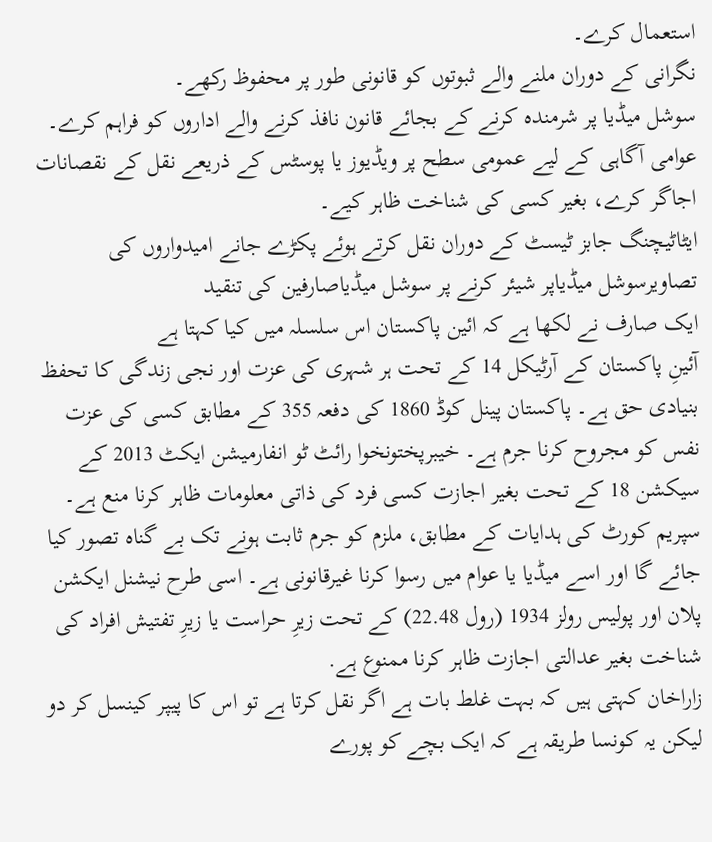استعمال کرے۔
نگرانی کے دوران ملنے والے ثبوتوں کو قانونی طور پر محفوظ رکھے۔
سوشل میڈیا پر شرمندہ کرنے کے بجائے قانون نافذ کرنے والے اداروں کو فراہم کرے۔
عوامی آگاہی کے لیے عمومی سطح پر ویڈیوز یا پوسٹس کے ذریعے نقل کے نقصانات اجاگر کرے، بغیر کسی کی شناخت ظاہر کیے۔
ایٹاٹیچنگ جابز ٹیسٹ کے دوران نقل کرتے ہوئے پکڑے جانے امیدواروں کی تصاویرسوشل میڈیاپر شیئر کرنے پر سوشل میڈیاصارفین کی تنقید
ایک صارف نے لکھا ہے کہ ائین پاکستان اس سلسلہ میں کیا کہتا ہے
آئینِ پاکستان کے آرٹیکل 14 کے تحت ہر شہری کی عزت اور نجی زندگی کا تحفظ بنیادی حق ہے۔ پاکستان پینل کوڈ 1860 کی دفعہ 355 کے مطابق کسی کی عزت نفس کو مجروح کرنا جرم ہے۔ خیبرپختونخوا رائٹ ٹو انفارمیشن ایکٹ 2013 کے سیکشن 18 کے تحت بغیر اجازت کسی فرد کی ذاتی معلومات ظاہر کرنا منع ہے۔ سپریم کورٹ کی ہدایات کے مطابق، ملزم کو جرم ثابت ہونے تک بے گناہ تصور کیا جائے گا اور اسے میڈیا یا عوام میں رسوا کرنا غیرقانونی ہے۔ اسی طرح نیشنل ایکشن پلان اور پولیس رولز 1934 (رول 22.48) کے تحت زیرِ حراست یا زیرِ تفتیش افراد کی شناخت بغیر عدالتی اجازت ظاہر کرنا ممنوع ہے.
زاراخان کہتی ہیں کہ بہت غلط بات ہے اگر نقل کرتا ہے تو اس کا پیپر کینسل کر دو لیکن یہ کونسا طریقہ ہے کہ ایک بچے کو پورے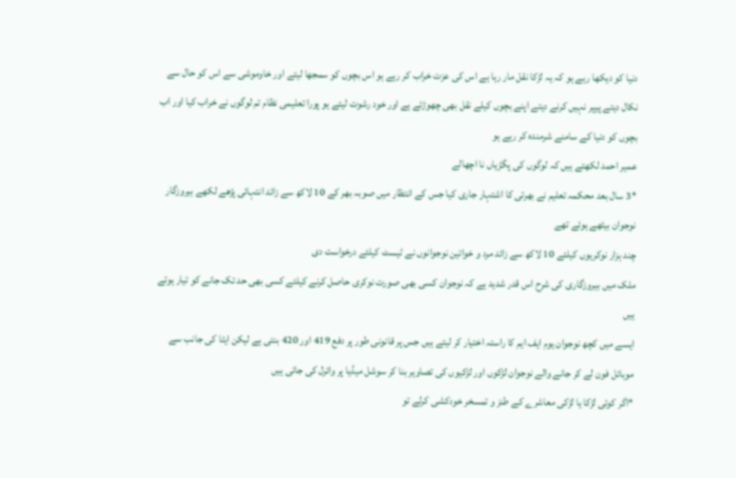دنیا کو دیکھا رہے ہو کہ یہ لڑکا نقل مار رہا ہے اس کی عزت خراب کر رہے ہو اس بچوں کو سمجھا لیتے اور خاوموشی سے اس کو حال سے نکال دیتے پیپر نہیں کرنے دیتے اپنے بچوں کیلے نقل بھی چھوڑتے ہے اور خود رشوت لیتے ہو پورا تعلیمی نظام تم لوگوں نے خراب کیا اور اب بچوں کو دنیا کے سامنے شرمندہ کر رہے ہو
عمیر احمد لکھتے ہیں کہ لوگوں کی پگڑیاں نا اچھالے
*3 سال بعد محکمہ تعلیم نے بھرتی کا اشتہار جاری کیا جس کے انتظار میں صوبہ بھر کے 10 لاکھ سے زائد انتہائی پڑھے لکھے بیروزگار نوجوان بیٹھے ہوئے تھے
چند ہزار نوکریوں کیلئے 10 لاکھ سے زائد مرد و خواتین نوجوانوں نے ٹیسٹ کیلئے درخواست دی
ملک میں بیروزگاری کی شرح اس قدر شدید ہے کہ نوجوان کسی بھی صورت نوکری حاصل کرنے کیلئے کسی بھی حد تک جانے کو تیار ہوتے ہیں
ایسے میں کچھ نوجوان یوم ایف ایم کا راستہ اختیار کر لیتے ہیں جس پر قانونی طور پر دفع 419 اور 420 بنتی ہے لیکن ایٹا کی جانب سے موبائل فون لے کر جانے والے نوجوان لڑکوں اور لڑکیوں کی تصاویر بنا کر سوشل میڈیا پر وائرل کی جاتی ہیں
*اگر کوئی لڑکا یا لڑکی معاشرے کے طنز و تمسخر خودکشی کرلے تو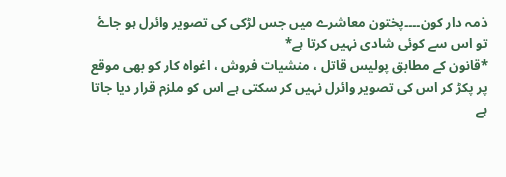ذمہ دار کون۔۔۔۔پختون معاشرے میں جس لڑکی کی تصویر وائرل ہو جاۓ تو اس سے کوئی شادی نہیں کرتا ہے*
*قانون کے مطابق پولیس قاتل ، منشیات فروش ، اغواہ کار کو بھی موقع پر پکڑ کر اس کی تصویر وائرل نہیں کر سکتی ہے اس کو ملزم قرار دیا جاتا ہے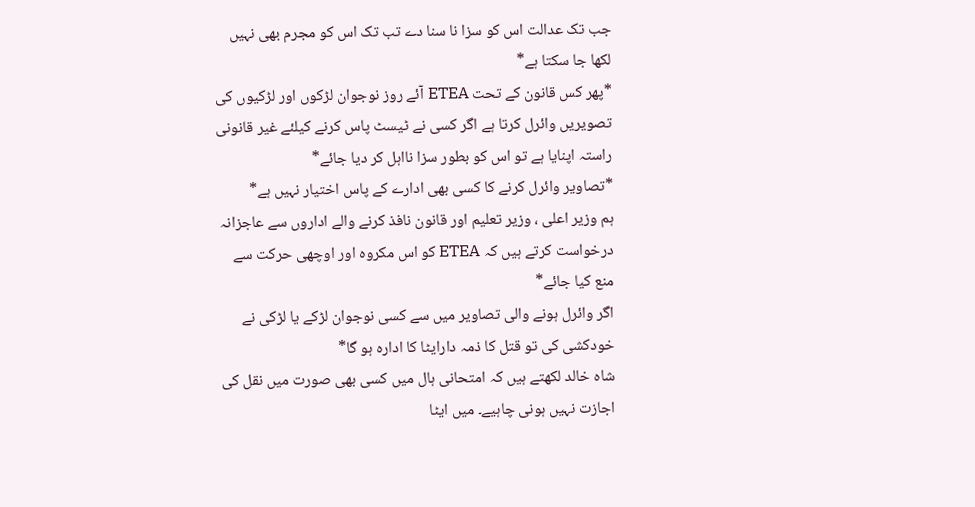جب تک عدالت اس کو سزا نا سنا دے تب تک اس کو مجرم بھی نہیں لکھا جا سکتا ہے*
*پھر کس قانون کے تحت ETEA آئے روز نوجوان لڑکوں اور لڑکیوں کی تصویریں وائرل کرتا ہے اگر کسی نے ٹیسٹ پاس کرنے کیلئے غیر قانونی راستہ اپنایا ہے تو اس کو بطور سزا نااہل کر دیا جائے*
*تصاویر وائرل کرنے کا کسی بھی ادارے کے پاس اختیار نہیں ہے*
ہم وزیر اعلی ، وزیر تعلیم اور قانون نافذ کرنے والے اداروں سے عاجزانہ درخواست کرتے ہیں کہ ETEA کو اس مکروہ اور اوچھی حرکت سے منع کیا جائے*
اگر وائرل ہونے والی تصاویر میں سے کسی نوجوان لڑکے یا لڑکی نے خودکشی کی تو قتل کا ذمہ دارایٹا کا ادارہ ہو گا*
شاہ خالد لکھتے ہیں کہ امتحانی ہال میں کسی بھی صورت میں نقل کی اجازت نہیں ہونی چاہیے۔ میں ایٹا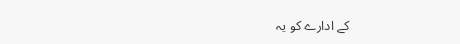کے ادارے کو یہ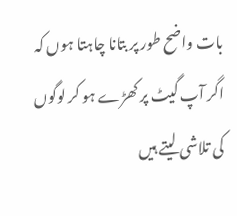بات واضح طور پر بتانا چاہتا ہوں کہ اگر آپ گیٹ پر کھڑے ہو کر لوگوں کی تلاشی لیتے ہیں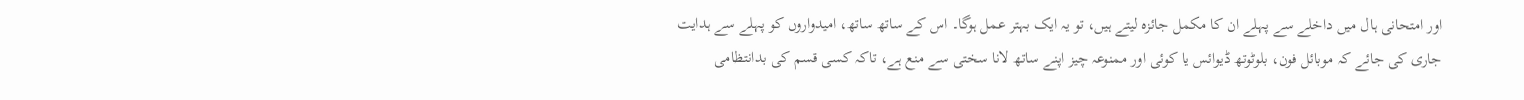اور امتحانی ہال میں داخلے سے پہلے ان کا مکمل جائزہ لیتے ہیں، تو یہ ایک بہتر عمل ہوگا۔ اس کے ساتھ ساتھ، امیدواروں کو پہلے سے ہدایت جاری کی جائے کہ موبائل فون، بلوٹوتھ ڈیوائس یا کوئی اور ممنوعہ چیز اپنے ساتھ لانا سختی سے منع ہے، تاکہ کسی قسم کی بدانتظامی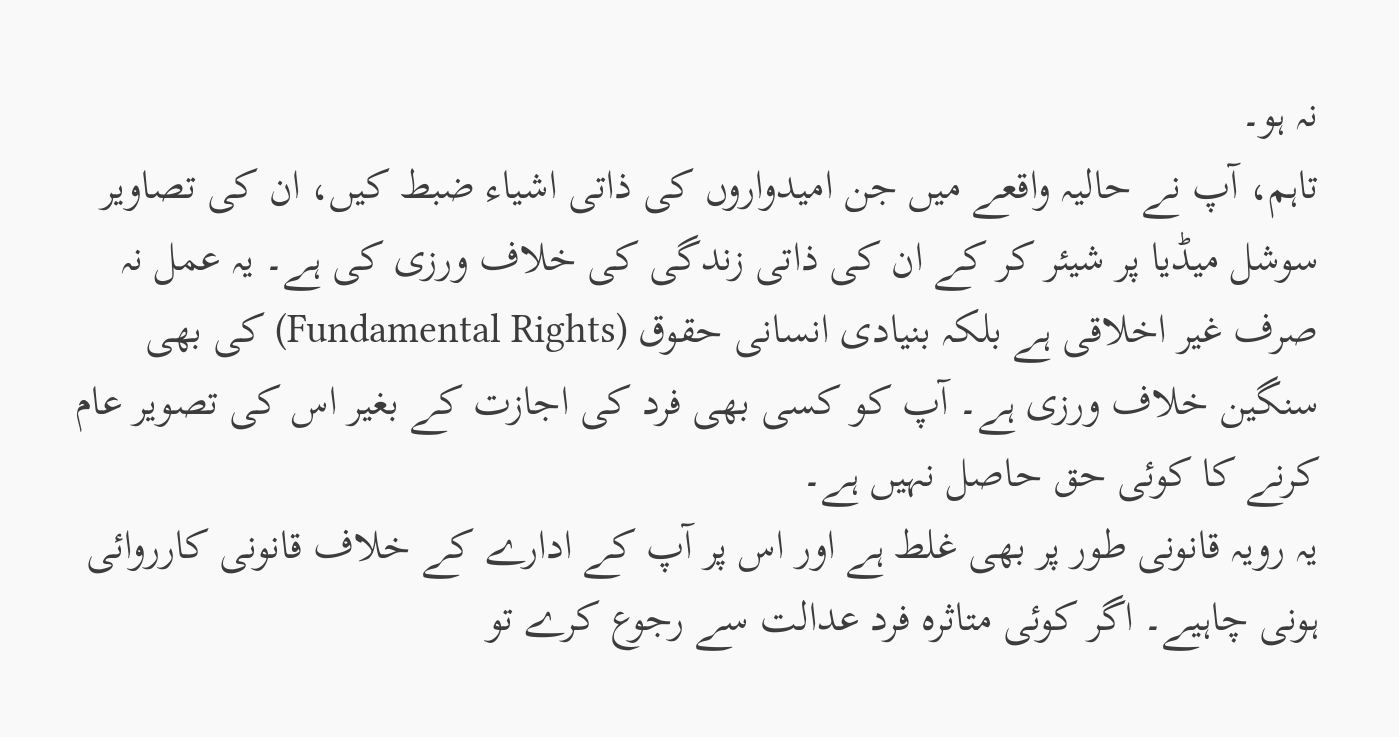نہ ہو۔
تاہم، آپ نے حالیہ واقعے میں جن امیدواروں کی ذاتی اشیاء ضبط کیں، ان کی تصاویر سوشل میڈیا پر شیئر کر کے ان کی ذاتی زندگی کی خلاف ورزی کی ہے۔ یہ عمل نہ صرف غیر اخلاقی ہے بلکہ بنیادی انسانی حقوق (Fundamental Rights) کی بھی سنگین خلاف ورزی ہے۔ آپ کو کسی بھی فرد کی اجازت کے بغیر اس کی تصویر عام کرنے کا کوئی حق حاصل نہیں ہے۔
یہ رویہ قانونی طور پر بھی غلط ہے اور اس پر آپ کے ادارے کے خلاف قانونی کارروائی ہونی چاہیے۔ اگر کوئی متاثرہ فرد عدالت سے رجوع کرے تو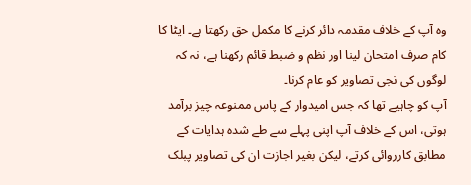وہ آپ کے خلاف مقدمہ دائر کرنے کا مکمل حق رکھتا ہے۔ ایٹا کا کام صرف امتحان لینا اور نظم و ضبط قائم رکھنا ہے، نہ کہ لوگوں کی نجی تصاویر کو عام کرنا۔
آپ کو چاہیے تھا کہ جس امیدوار کے پاس ممنوعہ چیز برآمد ہوتی، اس کے خلاف آپ اپنی پہلے سے طے شدہ ہدایات کے مطابق کارروائی کرتے، لیکن بغیر اجازت ان کی تصاویر پبلک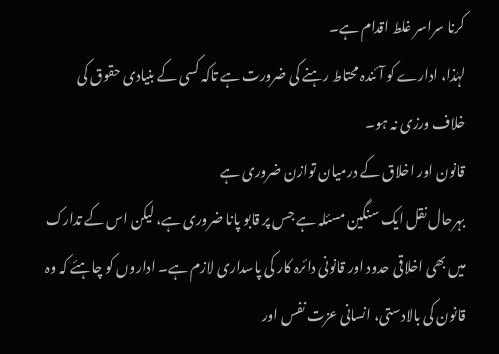کرنا سراسر غلط اقدام ہے۔
لہٰذا، ادارے کو آئندہ محتاط رہنے کی ضرورت ہے تاکہ کسی کے بنیادی حقوق کی خلاف ورزی نہ ہو۔
قانون اور اخلاق کے درمیان توازن ضروری ہے
بہرحال نقل ایک سنگین مسئلہ ہے جس پر قابو پانا ضروری ہے، لیکن اس کے تدارک میں بھی اخلاقی حدود اور قانونی دائرہ کار کی پاسداری لازم ہے۔ اداروں کو چاہئے کہ وہ قانون کی بالادستی، انسانی عزت نفس اور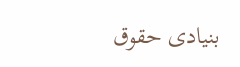بنیادی حقوق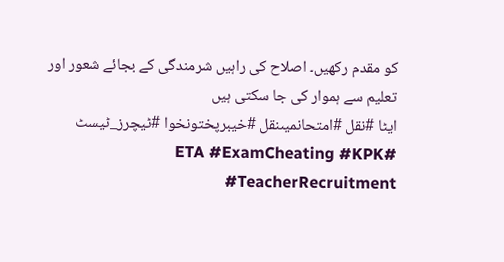کو مقدم رکھیں۔ اصلاح کی راہیں شرمندگی کے بجائے شعور اور تعلیم سے ہموار کی جا سکتی ہیں
ایٹا #نقل #امتحانمیںنقل #خیبرپختونخوا #ٹیچرز_ٹیسٹ #ETA #ExamCheating #KPK #TeacherRecruitment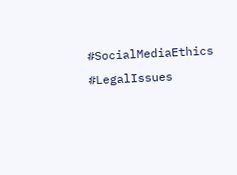#SocialMediaEthics #LegalIssues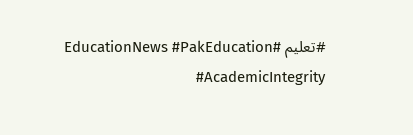#تعلیم #EducationNews #PakEducation #AcademicIntegrity